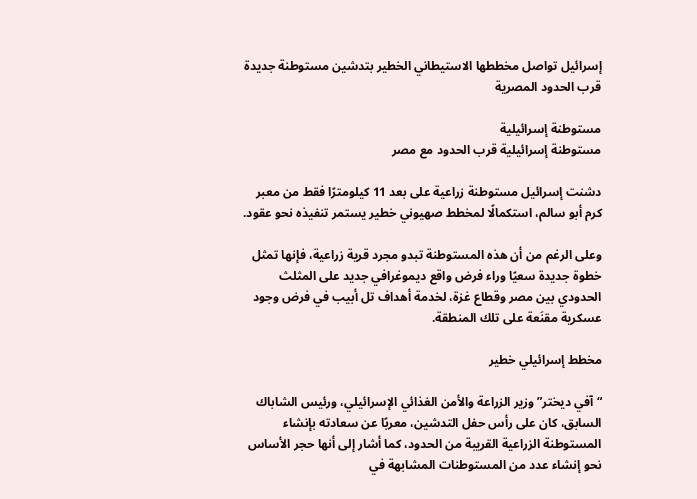إسرائيل تواصل مخططها الاستيطاني الخطير بتدشين مستوطنة جديدة قرب الحدود المصرية

مستوطنة إسرائيلية
مستوطنة إسرائيلية قرب الحدود مع مصر

دشنت إسرائيل مستوطنة زراعية على بعد 11 كيلومترًا فقط من معبر كرم أبو سالم، استكمالًا لمخطط صهيوني خطير يستمر تنفيذه نحو عقود.

وعلى الرغم من أن هذه المستوطنة تبدو مجرد قرية زراعية، فإنها تمثل خطوة جديدة سعيًا وراء فرض واقع ديموغرافي جديد على المثلث الحدودي بين مصر وقطاع غزة، لخدمة أهداف تل أبيب في فرض وجود عسكرية مقنَعة على تلك المنطقة.

مخطط إسرائيلي خطير

“آفي ديختر” وزير الزراعة والأمن الغذائي الإسرائيلي، ورئيس الشاباك السابق، كان على رأس حفل التدشين، معربًا عن سعادته بإنشاء المستوطنة الزراعية القريبة من الحدود، كما أشار إلى أنها حجر الأساس نحو إنشاء عدد من المستوطنات المشابهة في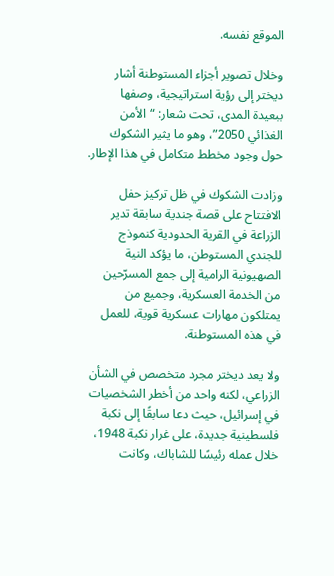الموقع نفسه.

وخلال تصوير أجزاء المستوطنة أشار ديختر إلى رؤية استراتيجية، وصفها ببعيدة المدى، تحت شعار: “الأمن الغذائي 2050”، وهو ما يثير الشكوك حول وجود مخطط متكامل في هذا الإطار.

وزادت الشكوك في ظل تركيز حفل الافتتاح على قصة جندية سابقة تدير الزراعة في القرية الحدودية كنموذج للجندي المستوطن، ما يؤكد النية الصهيونية الرامية إلى جمع المسرّحين من الخدمة العسكرية، وجميع من يمتلكون مهارات عسكرية قوية، للعمل في هذه المستوطنة.

ولا يعد ديختر مجرد متخصص في الشأن الزراعي، لكنه واحد من أخطر الشخصيات في إسرائيل، حيث دعا سابقًا إلى نكبة فلسطينية جديدة، على غرار نكبة 1948، خلال عمله رئيسًا للشاباك، وكانت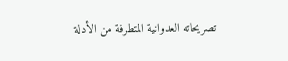تصريحاته العدوانية المتطرفة من الأدلة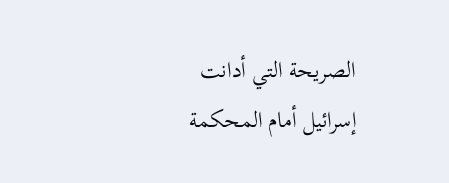الصريحة التي أدانت إسرائيل أمام المحكمة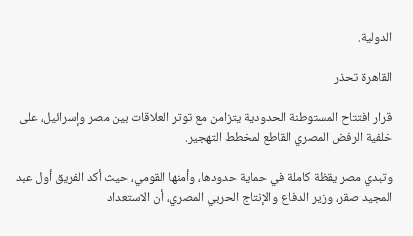الدولية.

القاهرة تحذر

قرار افتتاح المستوطنة الحدودية يتزامن مع توتر العلاقات بين مصر وإسرائيل، على خلفية الرفض المصري القاطع لمخطط التهجير.

وتبدي مصر يقظة كاملة في حماية حدودها، وأمنها القومي، حيث أكد الفريق أول عبد المجيد صقر، وزير الدفاع والإنتاج الحربي المصري، أن الاستعداد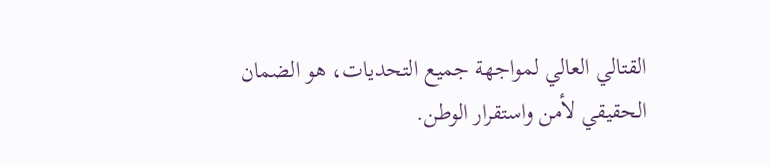القتالي العالي لمواجهة جميع التحديات، هو الضمان الحقيقي لأمن واستقرار الوطن.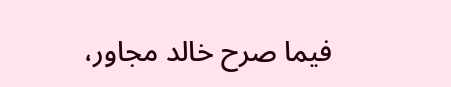فيما صرح خالد مجاور،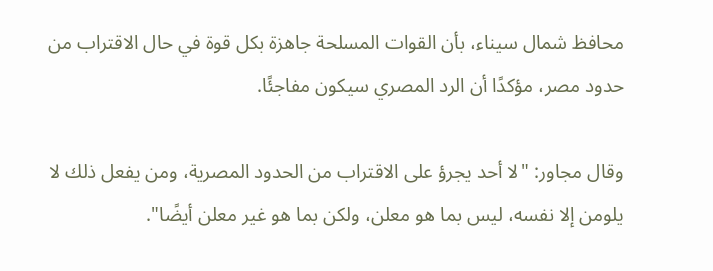محافظ شمال سيناء، بأن القوات المسلحة جاهزة بكل قوة في حال الاقتراب من حدود مصر، مؤكدًا أن الرد المصري سيكون مفاجئًا.

وقال مجاور: "لا أحد يجرؤ على الاقتراب من الحدود المصرية، ومن يفعل ذلك لا يلومن إلا نفسه، ليس بما هو معلن، ولكن بما هو غير معلن أيضًا".